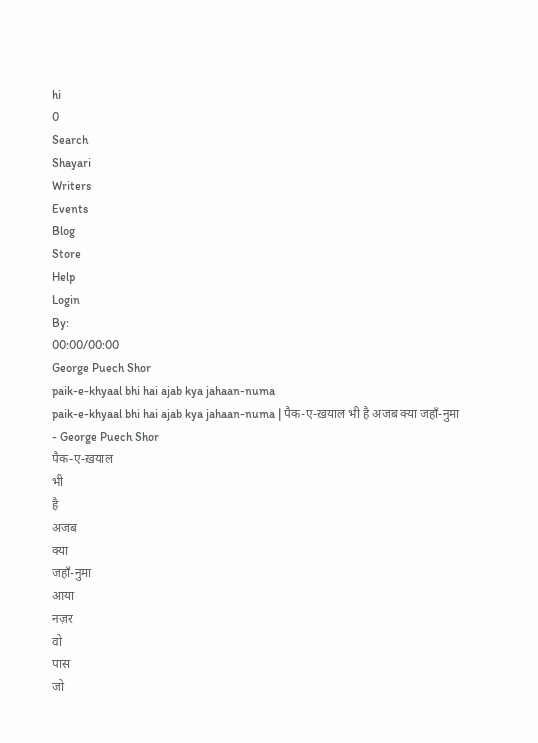hi
0
Search
Shayari
Writers
Events
Blog
Store
Help
Login
By:
00:00/00:00
George Puech Shor
paik-e-khyaal bhi hai ajab kya jahaan-numa
paik-e-khyaal bhi hai ajab kya jahaan-numa | पैक-ए-ख़याल भी है अजब क्या जहाँ-नुमा
- George Puech Shor
पैक-ए-ख़याल
भी
है
अजब
क्या
जहाँ-नुमा
आया
नज़र
वो
पास
जो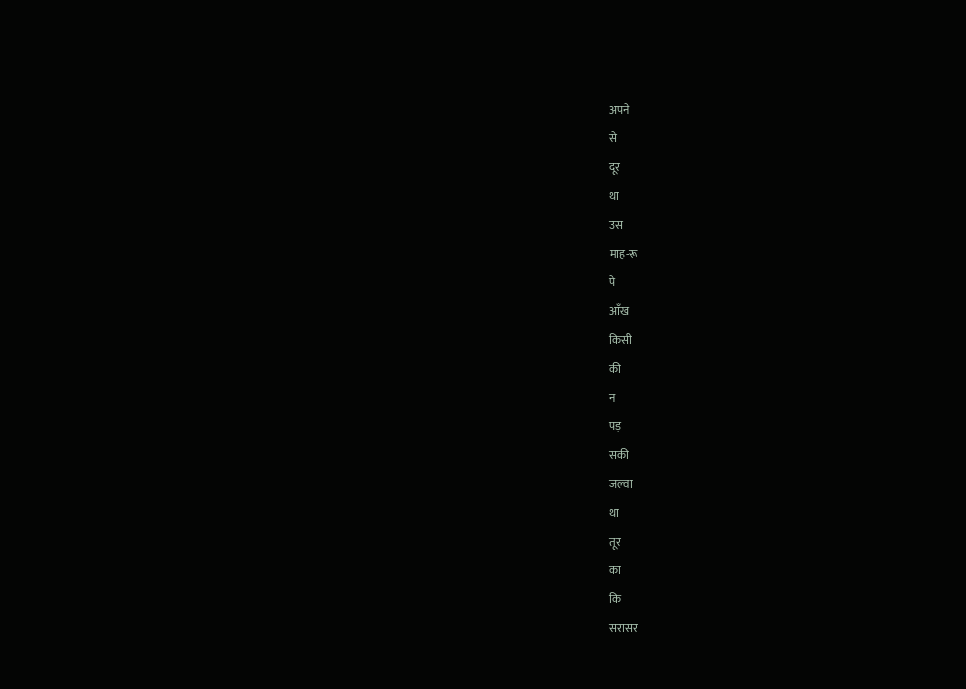अपने
से
दूर
था
उस
माह-रू
पे
आँख
किसी
की
न
पड़
सकी
जल्वा
था
तूर
का
कि
सरासर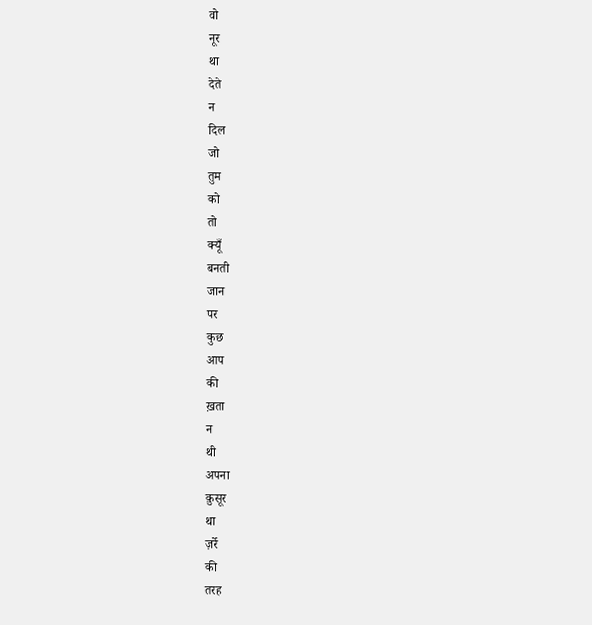वो
नूर
था
देते
न
दिल
जो
तुम
को
तो
क्यूँ
बनती
जान
पर
कुछ
आप
की
ख़ता
न
थी
अपना
क़ुसूर
था
ज़र्रे
की
तरह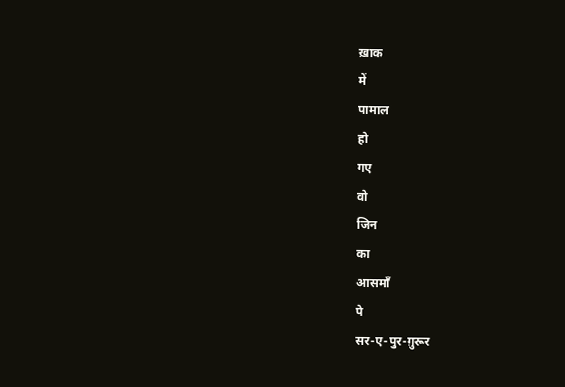ख़ाक
में
पामाल
हो
गए
वो
जिन
का
आसमाँ
पे
सर-ए-पुर-ग़ुरूर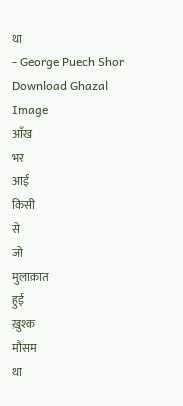था
- George Puech Shor
Download Ghazal Image
आँख
भर
आई
किसी
से
जो
मुलाक़ात
हुई
ख़ुश्क
मौसम
था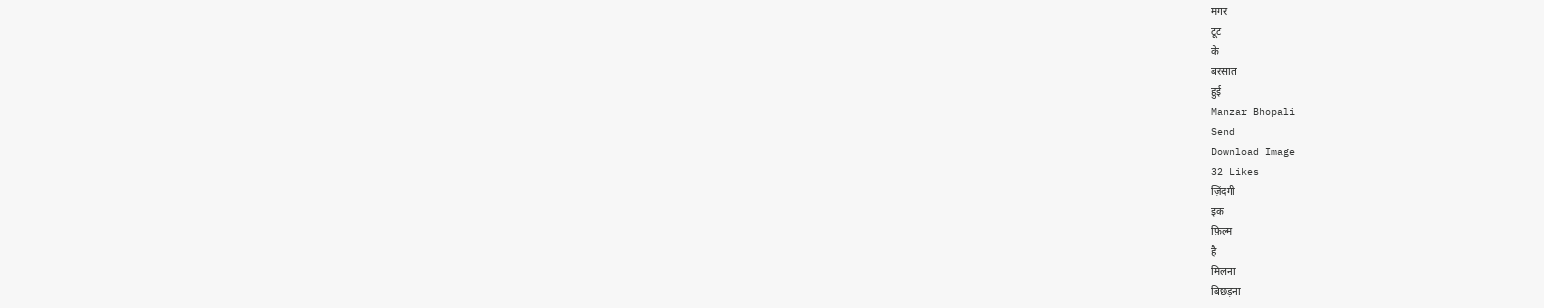मगर
टूट
के
बरसात
हुई
Manzar Bhopali
Send
Download Image
32 Likes
ज़िंदगी
इक
फ़िल्म
है
मिलना
बिछड़ना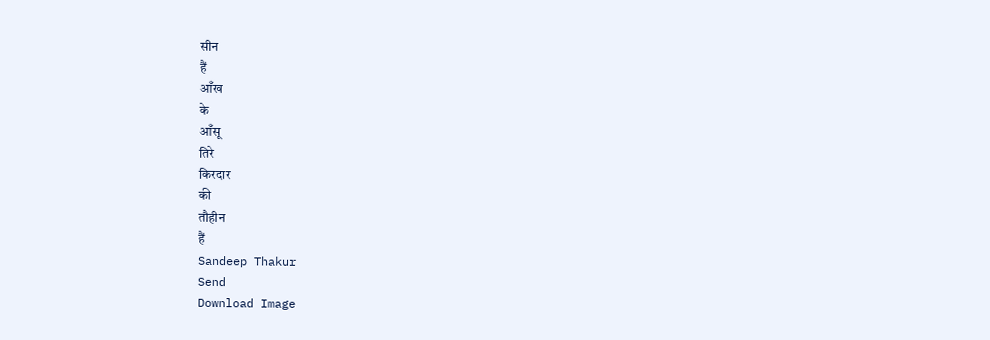सीन
हैं
आँख
के
आँसू
तिरे
किरदार
की
तौहीन
हैं
Sandeep Thakur
Send
Download Image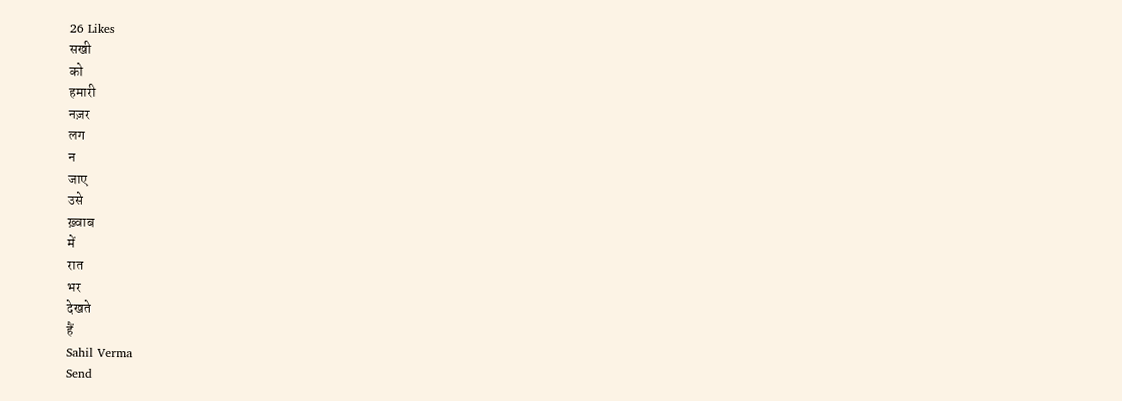26 Likes
सखी
को
हमारी
नज़र
लग
न
जाए
उसे
ख़्वाब
में
रात
भर
देखते
हैं
Sahil Verma
Send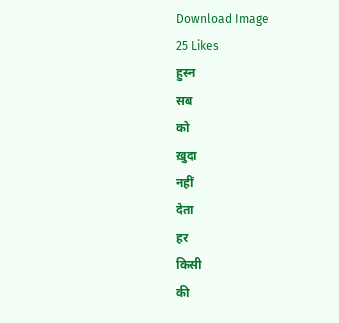Download Image
25 Likes
हुस्न
सब
को
ख़ुदा
नहीं
देता
हर
किसी
की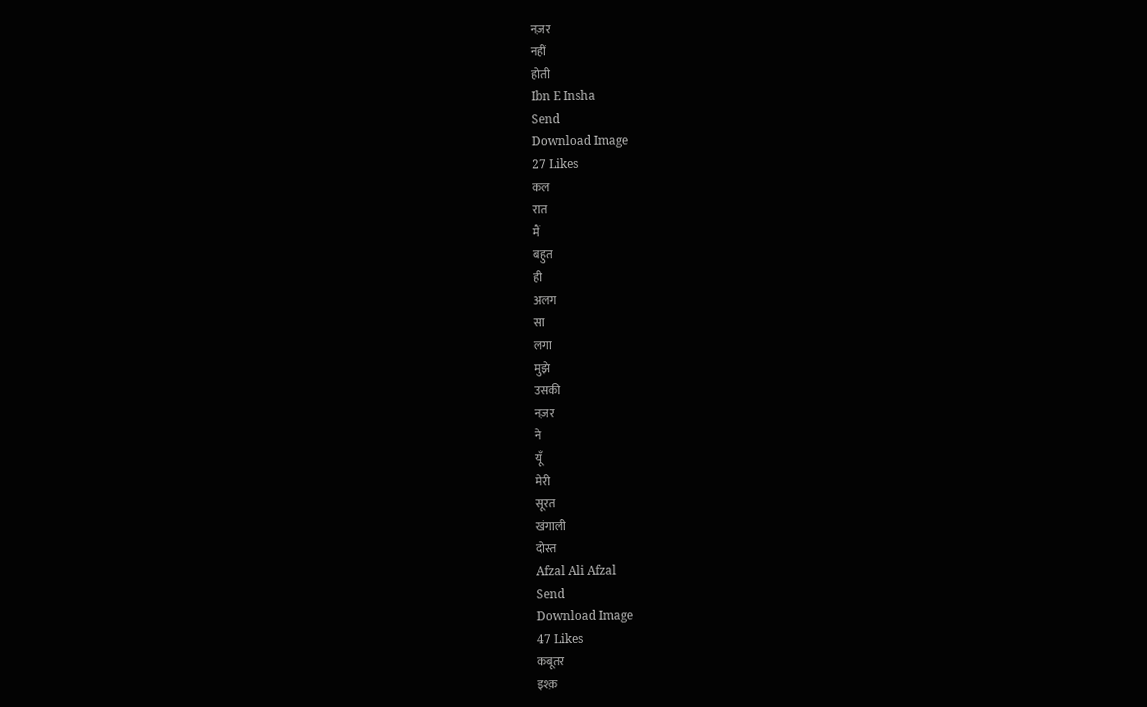नज़र
नहीं
होती
Ibn E Insha
Send
Download Image
27 Likes
कल
रात
मैं
बहुत
ही
अलग
सा
लगा
मुझे
उसकी
नज़र
ने
यूँ
मेरी
सूरत
खंगाली
दोस्त
Afzal Ali Afzal
Send
Download Image
47 Likes
कबूतर
इश्क़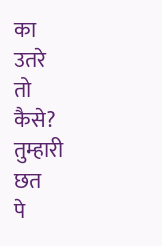का
उतरे
तो
कैसे?
तुम्हारी
छत
पे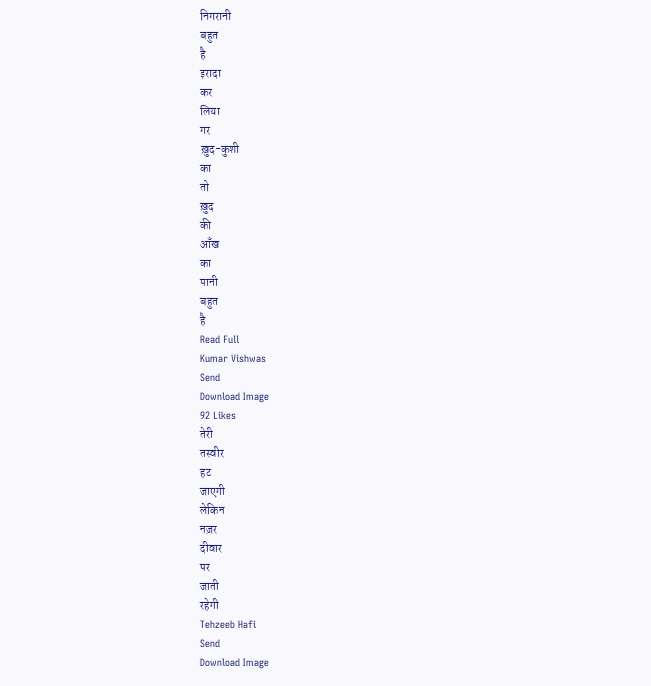निगरानी
बहुत
है
इरादा
कर
लिया
गर
ख़ुद-कुशी
का
तो
ख़ुद
की
आँख
का
पानी
बहुत
है
Read Full
Kumar Vishwas
Send
Download Image
92 Likes
तेरी
तस्वीर
हट
जाएगी
लेकिन
नज़र
दीवार
पर
जाती
रहेगी
Tehzeeb Hafi
Send
Download Image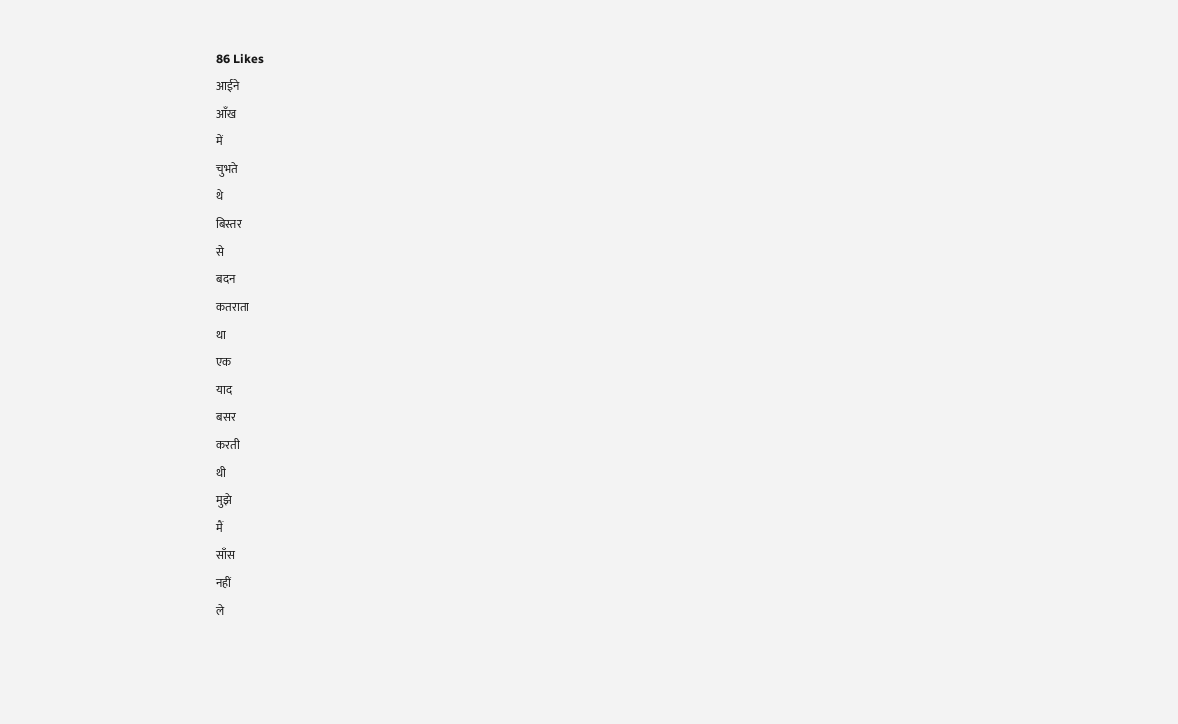86 Likes
आईने
आँख
में
चुभते
थे
बिस्तर
से
बदन
कतराता
था
एक
याद
बसर
करती
थी
मुझे
मैं
साँस
नहीं
ले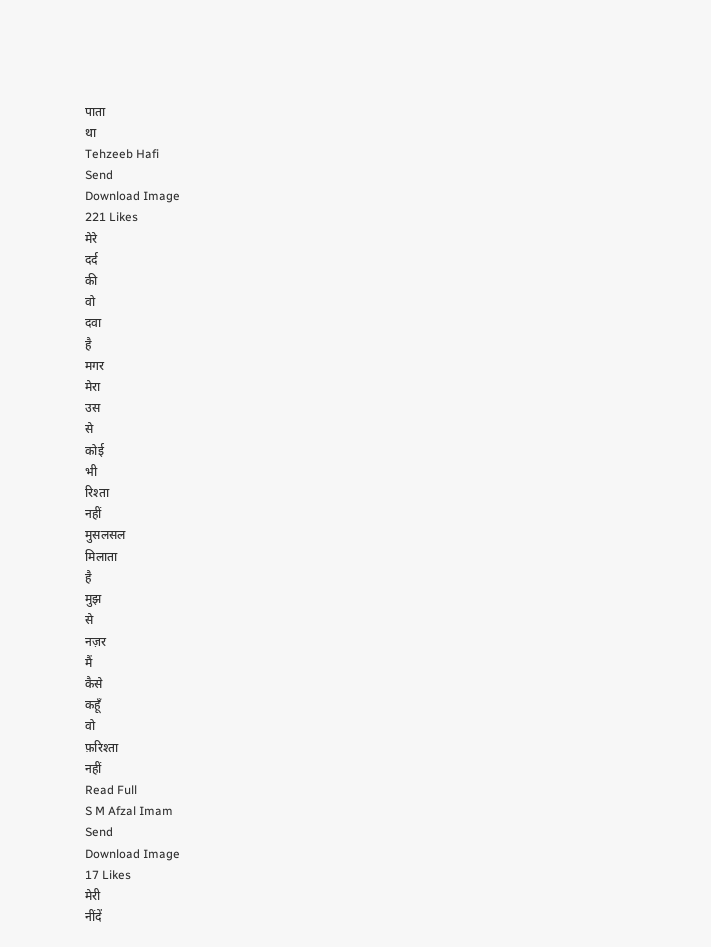पाता
था
Tehzeeb Hafi
Send
Download Image
221 Likes
मेरे
दर्द
की
वो
दवा
है
मगर
मेरा
उस
से
कोई
भी
रिश्ता
नहीं
मुसलसल
मिलाता
है
मुझ
से
नज़र
मैं
कैसे
कहूँ
वो
फ़रिश्ता
नहीं
Read Full
S M Afzal Imam
Send
Download Image
17 Likes
मेरी
नींदें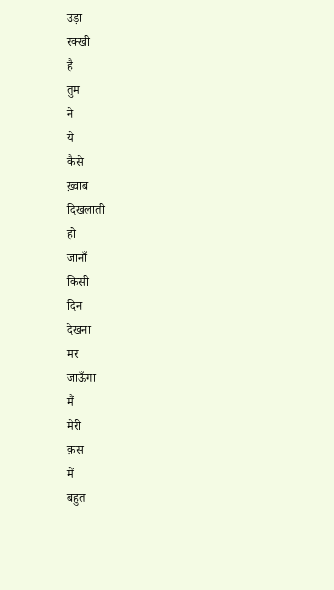उड़ा
रक्खी
है
तुम
ने
ये
कैसे
ख़्वाब
दिखलाती
हो
जानाँ
किसी
दिन
देखना
मर
जाऊँगा
मैं
मेरी
क़स
में
बहुत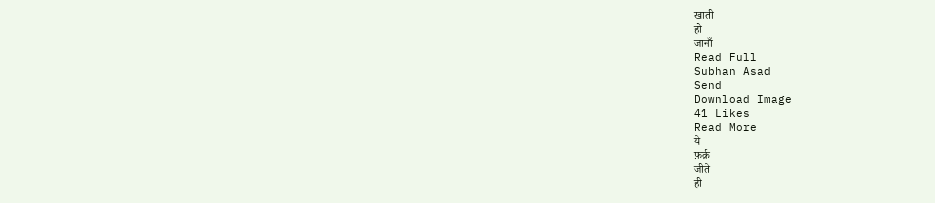खाती
हो
जानाँ
Read Full
Subhan Asad
Send
Download Image
41 Likes
Read More
ये
फ़र्क़
जीते
ही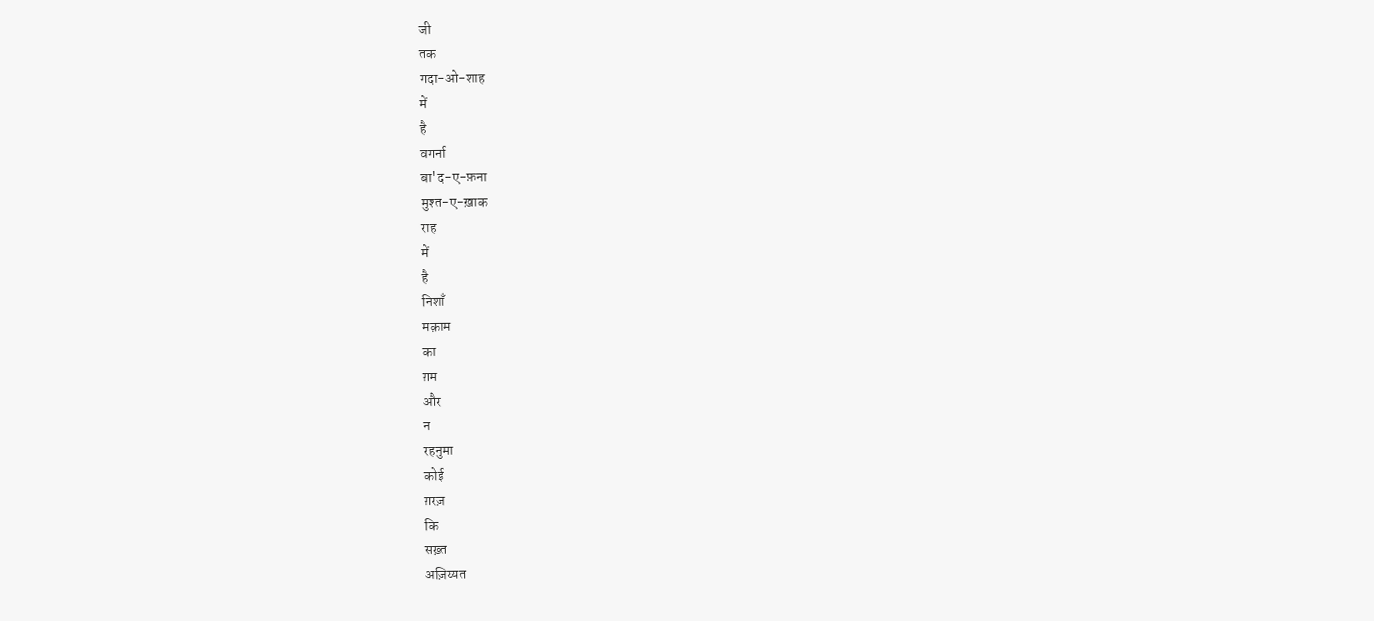जी
तक
गदा-ओ-शाह
में
है
वगर्ना
बा'द-ए-फ़ना
मुश्त-ए-ख़ाक
राह
में
है
निशाँ
मक़ाम
का
ग़म
और
न
रहनुमा
कोई
ग़रज़
कि
सख़्त
अज़िय्यत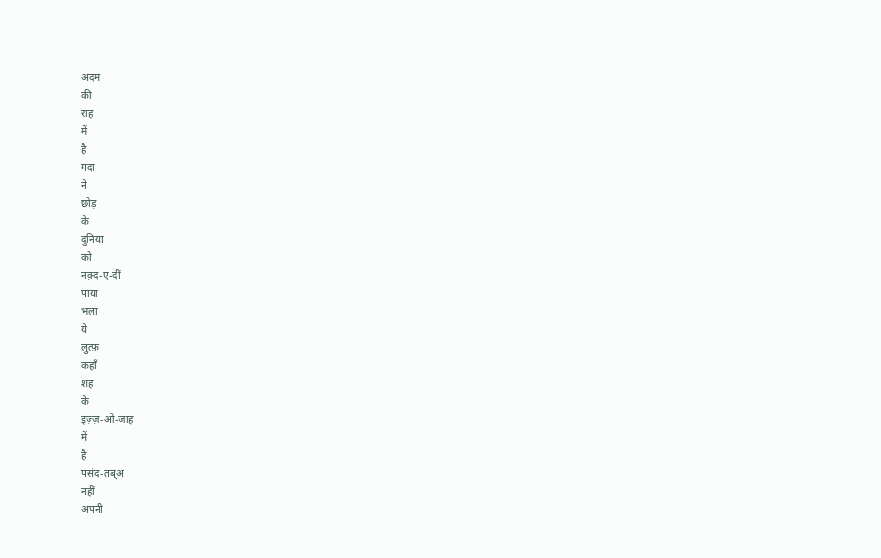अदम
की
राह
में
है
गदा
ने
छोड़
के
दुनिया
को
नक़्द-ए-दीं
पाया
भला
ये
लुत्फ़
कहाँ
शह
के
इज़्ज़-ओ-जाह
में
है
पसंद-तब्अ
नहीं
अपनी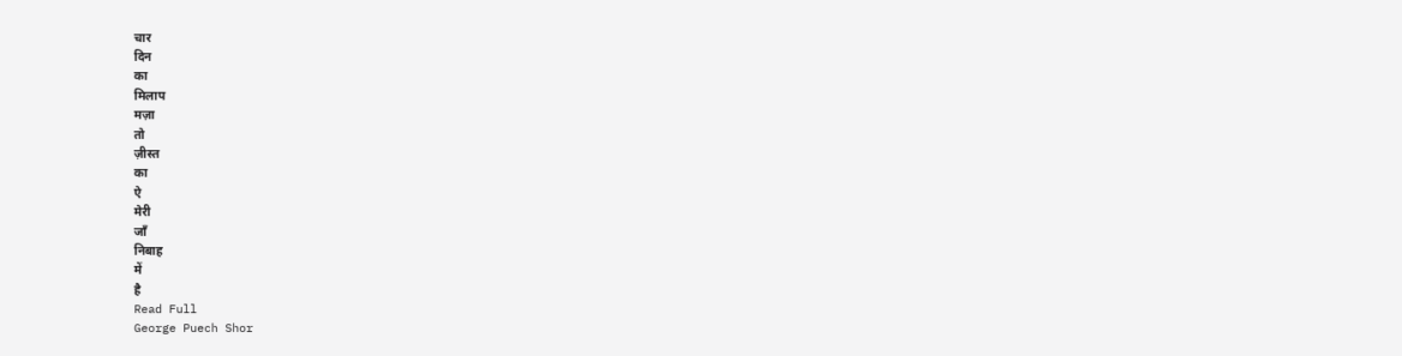चार
दिन
का
मिलाप
मज़ा
तो
ज़ीस्त
का
ऐ
मेरी
जाँ
निबाह
में
है
Read Full
George Puech Shor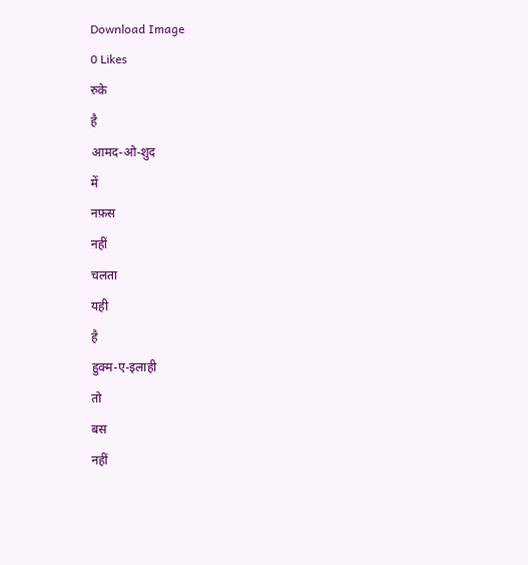Download Image
0 Likes
रुके
है
आमद-ओ-शुद
में
नफ़स
नहीं
चलता
यही
है
हुक्म-ए-इलाही
तो
बस
नहीं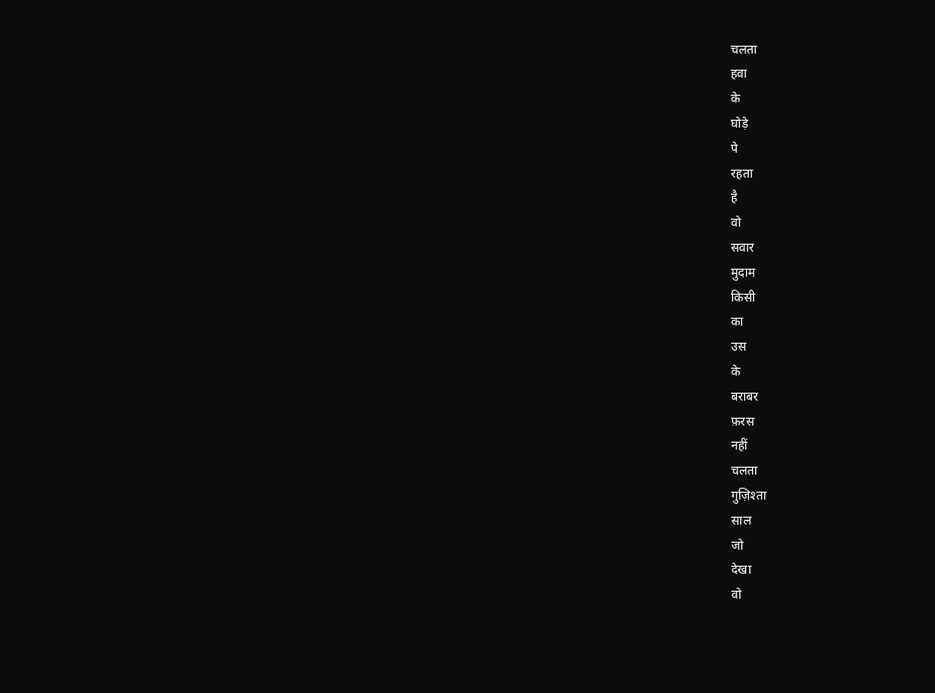चलता
हवा
के
घोड़े
पे
रहता
है
वो
सवार
मुदाम
किसी
का
उस
के
बराबर
फ़रस
नहीं
चलता
गुज़िश्ता
साल
जो
देखा
वो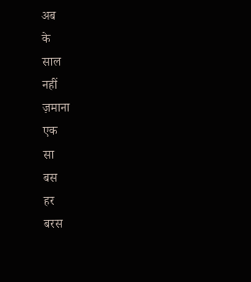अब
के
साल
नहीं
ज़माना
एक
सा
बस
हर
बरस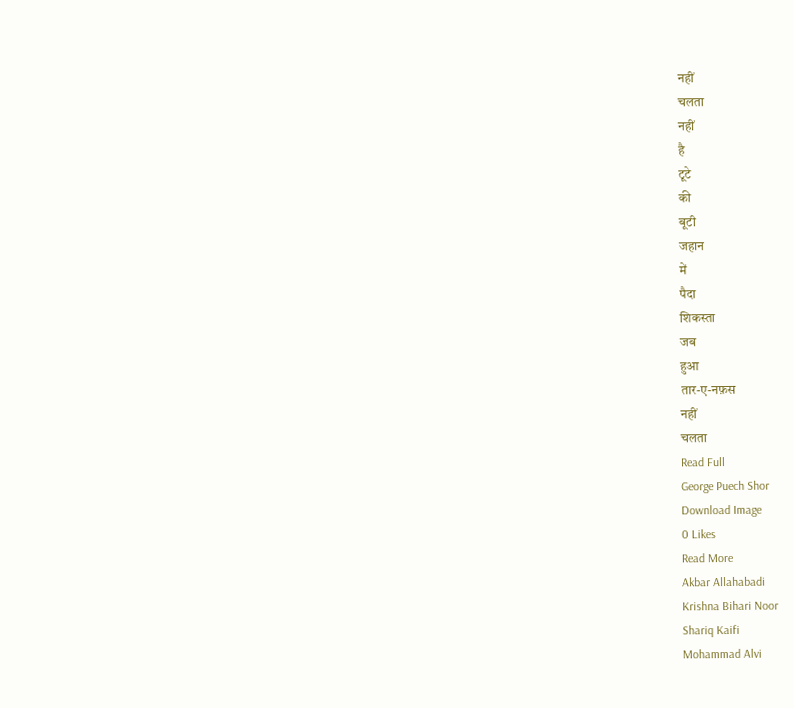नहीं
चलता
नहीं
है
टूटे
की
बूटी
जहान
में
पैदा
शिकस्ता
जब
हुआ
तार-ए-नफ़स
नहीं
चलता
Read Full
George Puech Shor
Download Image
0 Likes
Read More
Akbar Allahabadi
Krishna Bihari Noor
Shariq Kaifi
Mohammad Alvi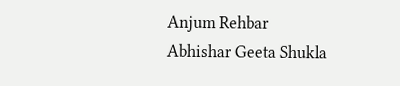Anjum Rehbar
Abhishar Geeta Shukla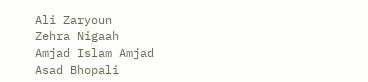Ali Zaryoun
Zehra Nigaah
Amjad Islam Amjad
Asad Bhopali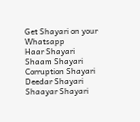Get Shayari on your Whatsapp
Haar Shayari
Shaam Shayari
Corruption Shayari
Deedar Shayari
Shaayar Shayari